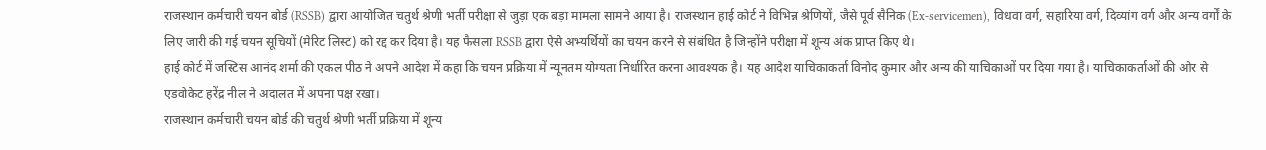राजस्थान कर्मचारी चयन बोर्ड (RSSB) द्वारा आयोजित चतुर्थ श्रेणी भर्ती परीक्षा से जुड़ा एक बड़ा मामला सामने आया है। राजस्थान हाई कोर्ट ने विभिन्न श्रेणियों, जैसे पूर्व सैनिक (Ex-servicemen), विधवा वर्ग, सहारिया वर्ग, दिव्यांग वर्ग और अन्य वर्गों के लिए जारी की गई चयन सूचियों (मेरिट लिस्ट) को रद्द कर दिया है। यह फैसला RSSB द्वारा ऐसे अभ्यर्थियों का चयन करने से संबंधित है जिन्होंने परीक्षा में शून्य अंक प्राप्त किए थे।
हाई कोर्ट में जस्टिस आनंद शर्मा की एकल पीठ ने अपने आदेश में कहा कि चयन प्रक्रिया में न्यूनतम योग्यता निर्धारित करना आवश्यक है। यह आदेश याचिकाकर्ता विनोद कुमार और अन्य की याचिकाओं पर दिया गया है। याचिकाकर्ताओं की ओर से एडवोकेट हरेंद्र नील ने अदालत में अपना पक्ष रखा।
राजस्थान कर्मचारी चयन बोर्ड की चतुर्थ श्रेणी भर्ती प्रक्रिया में शून्य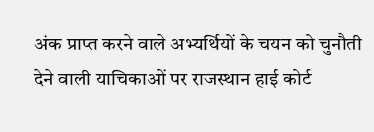अंक प्राप्त करने वाले अभ्यर्थियों के चयन को चुनौती देने वाली याचिकाओं पर राजस्थान हाई कोर्ट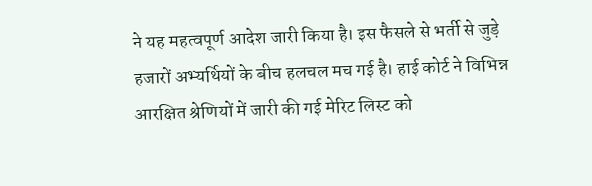ने यह महत्वपूर्ण आदेश जारी किया है। इस फैसले से भर्ती से जुड़े हजारों अभ्यर्थियों के बीच हलचल मच गई है। हाई कोर्ट ने विभिन्न आरक्षित श्रेणियों में जारी की गई मेरिट लिस्ट को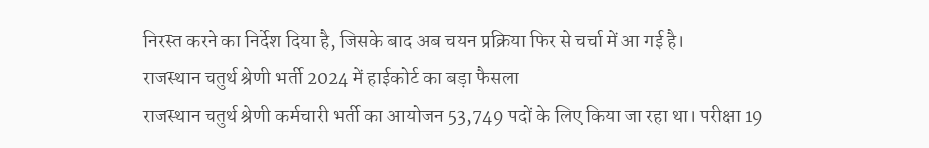निरस्त करने का निर्देश दिया है, जिसके बाद अब चयन प्रक्रिया फिर से चर्चा में आ गई है।
राजस्थान चतुर्थ श्रेणी भर्ती 2024 में हाईकोर्ट का बड़ा फैसला
राजस्थान चतुर्थ श्रेणी कर्मचारी भर्ती का आयोजन 53,749 पदों के लिए किया जा रहा था। परीक्षा 19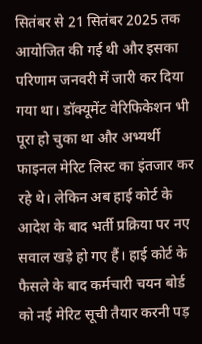सितंबर से 21 सितंबर 2025 तक आयोजित की गई थी और इसका परिणाम जनवरी में जारी कर दिया गया था। डॉक्यूमेंट वेरिफिकेशन भी पूरा हो चुका था और अभ्यर्थी फाइनल मेरिट लिस्ट का इंतजार कर रहे थे। लेकिन अब हाई कोर्ट के आदेश के बाद भर्ती प्रक्रिया पर नए सवाल खड़े हो गए हैं। हाई कोर्ट के फैसले के बाद कर्मचारी चयन बोर्ड को नई मेरिट सूची तैयार करनी पड़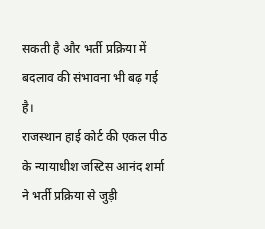सकती है और भर्ती प्रक्रिया में बदलाव की संभावना भी बढ़ गई है।
राजस्थान हाई कोर्ट की एकल पीठ के न्यायाधीश जस्टिस आनंद शर्मा ने भर्ती प्रक्रिया से जुड़ी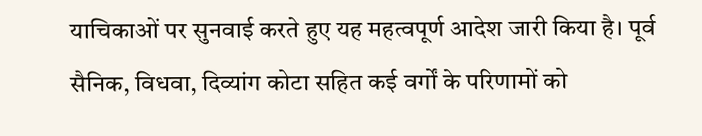याचिकाओं पर सुनवाई करते हुए यह महत्वपूर्ण आदेश जारी किया है। पूर्व सैनिक, विधवा, दिव्यांग कोटा सहित कई वर्गों के परिणामों को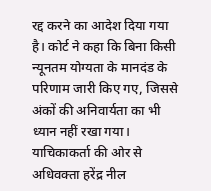रद्द करने का आदेश दिया गया है। कोर्ट ने कहा कि बिना किसी न्यूनतम योग्यता के मानदंड के परिणाम जारी किए गए, जिससे अंकों की अनिवार्यता का भी ध्यान नहीं रखा गया। याचिकाकर्ता की ओर से अधिवक्ता हरेंद्र नील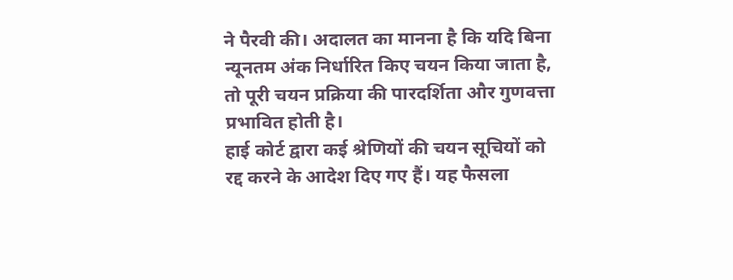ने पैरवी की। अदालत का मानना है कि यदि बिना न्यूनतम अंक निर्धारित किए चयन किया जाता है, तो पूरी चयन प्रक्रिया की पारदर्शिता और गुणवत्ता प्रभावित होती है।
हाई कोर्ट द्वारा कई श्रेणियों की चयन सूचियों को रद्द करने के आदेश दिए गए हैं। यह फैसला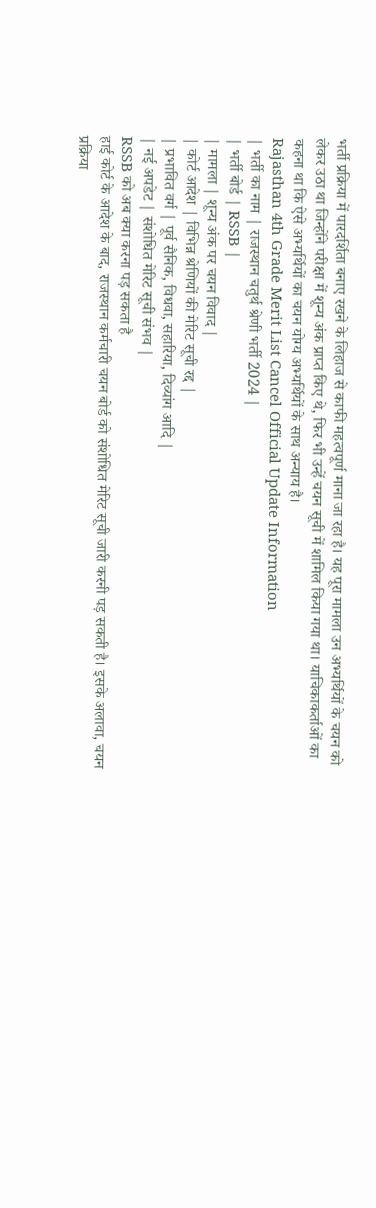भर्ती प्रक्रिया में पारदर्शिता बनाए रखने के लिहाज से काफी महत्वपूर्ण माना जा रहा है। यह पूरा मामला उन अभ्यर्थियों के चयन को लेकर उठा था जिन्होंने परीक्षा में शून्य अंक प्राप्त किए थे, फिर भी उन्हें चयन सूची में शामिल किया गया था। याचिकाकर्ताओं का कहना था कि ऐसे अभ्यर्थियों का चयन योग्य अभ्यर्थियों के साथ अन्याय है।
Rajasthan 4th Grade Merit List Cancel Official Update Information
| भर्ती का नाम | राजस्थान चतुर्थ श्रेणी भर्ती 2024 |
| भर्ती बोर्ड | RSSB |
| मामला | शून्य अंक पर चयन विवाद |
| कोर्ट आदेश | विभिन्न श्रेणियों की मेरिट सूची रद्द |
| प्रभावित वर्ग | पूर्व सैनिक, विधवा, सहारिया, दिव्यांग आदि |
| नई अपडेट | संशोधित मेरिट सूची संभव |
RSSB को अब क्या करना पड़ सकता है
हाई कोर्ट के आदेश के बाद, राजस्थान कर्मचारी चयन बोर्ड को संशोधित मेरिट सूची जारी करनी पड़ सकती है। इसके अलावा, चयन प्रक्रिया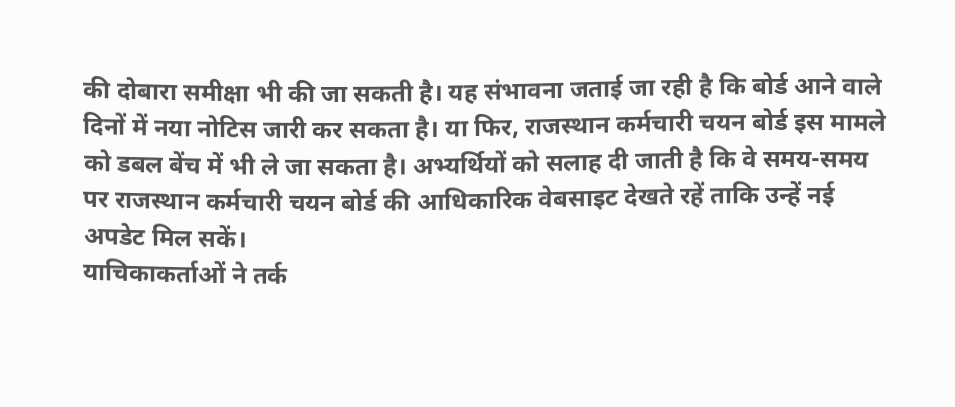की दोबारा समीक्षा भी की जा सकती है। यह संभावना जताई जा रही है कि बोर्ड आने वाले दिनों में नया नोटिस जारी कर सकता है। या फिर, राजस्थान कर्मचारी चयन बोर्ड इस मामले को डबल बेंच में भी ले जा सकता है। अभ्यर्थियों को सलाह दी जाती है कि वे समय-समय पर राजस्थान कर्मचारी चयन बोर्ड की आधिकारिक वेबसाइट देखते रहें ताकि उन्हें नई अपडेट मिल सकें।
याचिकाकर्ताओं ने तर्क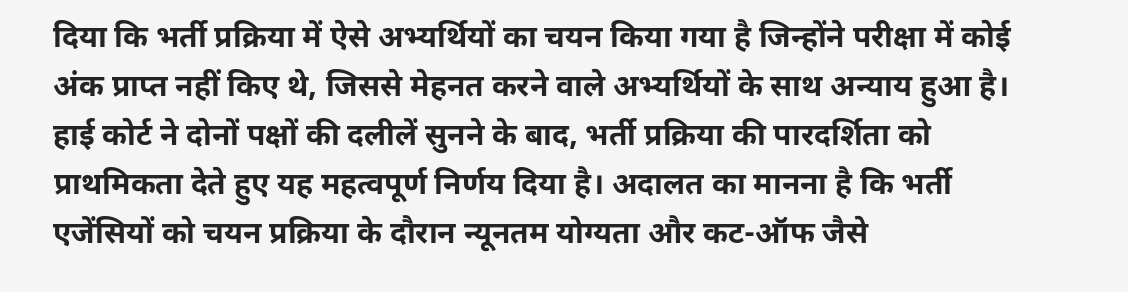दिया कि भर्ती प्रक्रिया में ऐसे अभ्यर्थियों का चयन किया गया है जिन्होंने परीक्षा में कोई अंक प्राप्त नहीं किए थे, जिससे मेहनत करने वाले अभ्यर्थियों के साथ अन्याय हुआ है। हाई कोर्ट ने दोनों पक्षों की दलीलें सुनने के बाद, भर्ती प्रक्रिया की पारदर्शिता को प्राथमिकता देते हुए यह महत्वपूर्ण निर्णय दिया है। अदालत का मानना है कि भर्ती एजेंसियों को चयन प्रक्रिया के दौरान न्यूनतम योग्यता और कट-ऑफ जैसे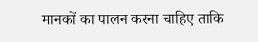मानकों का पालन करना चाहिए ताकि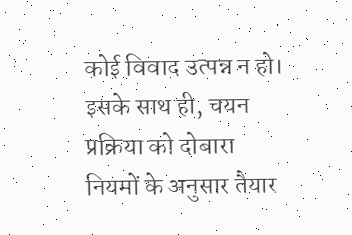कोई विवाद उत्पन्न न हो। इसके साथ ही, चयन प्रक्रिया को दोबारा नियमों के अनुसार तैयार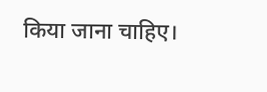किया जाना चाहिए।